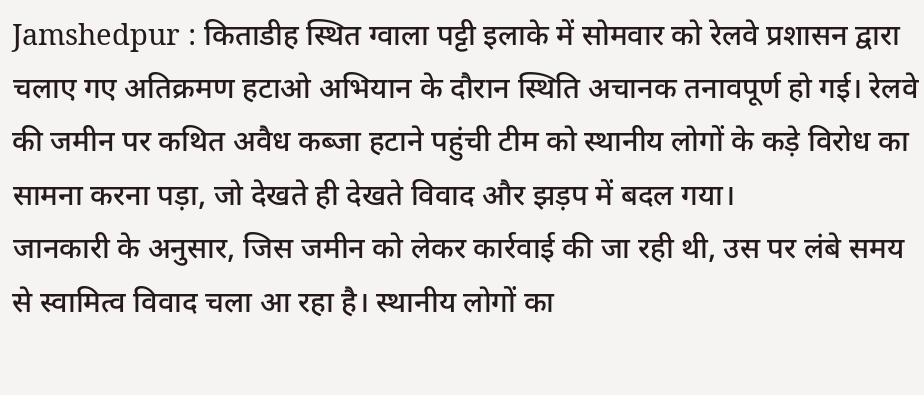Jamshedpur : किताडीह स्थित ग्वाला पट्टी इलाके में सोमवार को रेलवे प्रशासन द्वारा चलाए गए अतिक्रमण हटाओ अभियान के दौरान स्थिति अचानक तनावपूर्ण हो गई। रेलवे की जमीन पर कथित अवैध कब्जा हटाने पहुंची टीम को स्थानीय लोगों के कड़े विरोध का सामना करना पड़ा, जो देखते ही देखते विवाद और झड़प में बदल गया।
जानकारी के अनुसार, जिस जमीन को लेकर कार्रवाई की जा रही थी, उस पर लंबे समय से स्वामित्व विवाद चला आ रहा है। स्थानीय लोगों का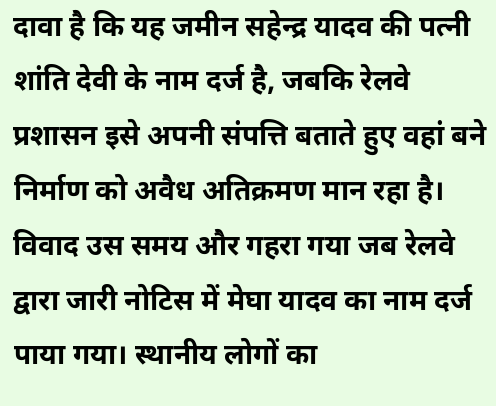दावा है कि यह जमीन सहेन्द्र यादव की पत्नी शांति देवी के नाम दर्ज है, जबकि रेलवे प्रशासन इसे अपनी संपत्ति बताते हुए वहां बने निर्माण को अवैध अतिक्रमण मान रहा है।
विवाद उस समय और गहरा गया जब रेलवे द्वारा जारी नोटिस में मेघा यादव का नाम दर्ज पाया गया। स्थानीय लोगों का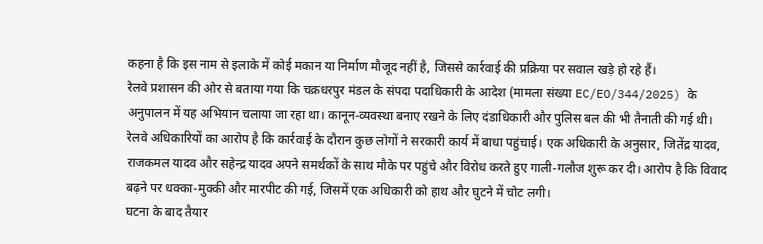कहना है कि इस नाम से इलाके में कोई मकान या निर्माण मौजूद नहीं है, जिससे कार्रवाई की प्रक्रिया पर सवाल खड़े हो रहे हैं।
रेलवे प्रशासन की ओर से बताया गया कि चक्रधरपुर मंडल के संपदा पदाधिकारी के आदेश (मामला संख्या EC/EO/344/2025) के अनुपालन में यह अभियान चलाया जा रहा था। कानून-व्यवस्था बनाए रखने के लिए दंडाधिकारी और पुलिस बल की भी तैनाती की गई थी।
रेलवे अधिकारियों का आरोप है कि कार्रवाई के दौरान कुछ लोगों ने सरकारी कार्य में बाधा पहुंचाई। एक अधिकारी के अनुसार, जितेंद्र यादव, राजकमल यादव और सहेन्द्र यादव अपने समर्थकों के साथ मौके पर पहुंचे और विरोध करते हुए गाली-गलौज शुरू कर दी। आरोप है कि विवाद बढ़ने पर धक्का-मुक्की और मारपीट की गई, जिसमें एक अधिकारी को हाथ और घुटने में चोट लगी।
घटना के बाद तैयार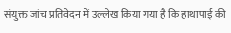संयुक्त जांच प्रतिवेदन में उल्लेख किया गया है कि हाथापाई की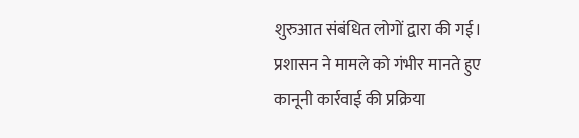शुरुआत संबंधित लोगों द्वारा की गई। प्रशासन ने मामले को गंभीर मानते हुए कानूनी कार्रवाई की प्रक्रिया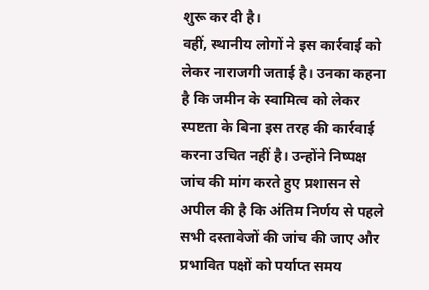शुरू कर दी है।
वहीं, स्थानीय लोगों ने इस कार्रवाई को लेकर नाराजगी जताई है। उनका कहना है कि जमीन के स्वामित्व को लेकर स्पष्टता के बिना इस तरह की कार्रवाई करना उचित नहीं है। उन्होंने निष्पक्ष जांच की मांग करते हुए प्रशासन से अपील की है कि अंतिम निर्णय से पहले सभी दस्तावेजों की जांच की जाए और प्रभावित पक्षों को पर्याप्त समय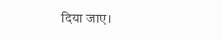दिया जाए।